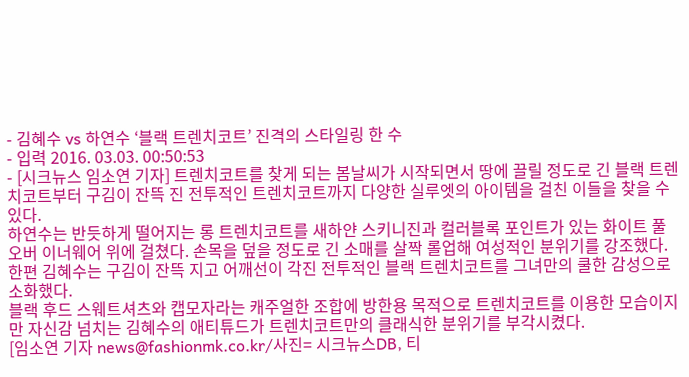- 김혜수 vs 하연수 ‘블랙 트렌치코트’ 진격의 스타일링 한 수
- 입력 2016. 03.03. 00:50:53
- [시크뉴스 임소연 기자] 트렌치코트를 찾게 되는 봄날씨가 시작되면서 땅에 끌릴 정도로 긴 블랙 트렌치코트부터 구김이 잔뜩 진 전투적인 트렌치코트까지 다양한 실루엣의 아이템을 걸친 이들을 찾을 수 있다.
하연수는 반듯하게 떨어지는 롱 트렌치코트를 새하얀 스키니진과 컬러블록 포인트가 있는 화이트 풀오버 이너웨어 위에 걸쳤다. 손목을 덮을 정도로 긴 소매를 살짝 롤업해 여성적인 분위기를 강조했다.
한편 김혜수는 구김이 잔뜩 지고 어깨선이 각진 전투적인 블랙 트렌치코트를 그녀만의 쿨한 감성으로 소화했다.
블랙 후드 스웨트셔츠와 캡모자라는 캐주얼한 조합에 방한용 목적으로 트렌치코트를 이용한 모습이지만 자신감 넘치는 김혜수의 애티튜드가 트렌치코트만의 클래식한 분위기를 부각시켰다.
[임소연 기자 news@fashionmk.co.kr/사진= 시크뉴스DB, 티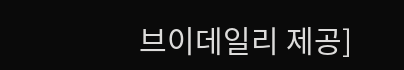브이데일리 제공]